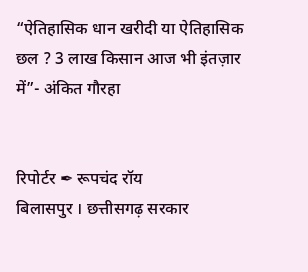“ऐतिहासिक धान खरीदी या ऐतिहासिक छल ? 3 लाख किसान आज भी इंतज़ार में”- अंकित गौरहा


रिपोर्टर ✒ रूपचंद रॉय
बिलासपुर । छत्तीसगढ़ सरकार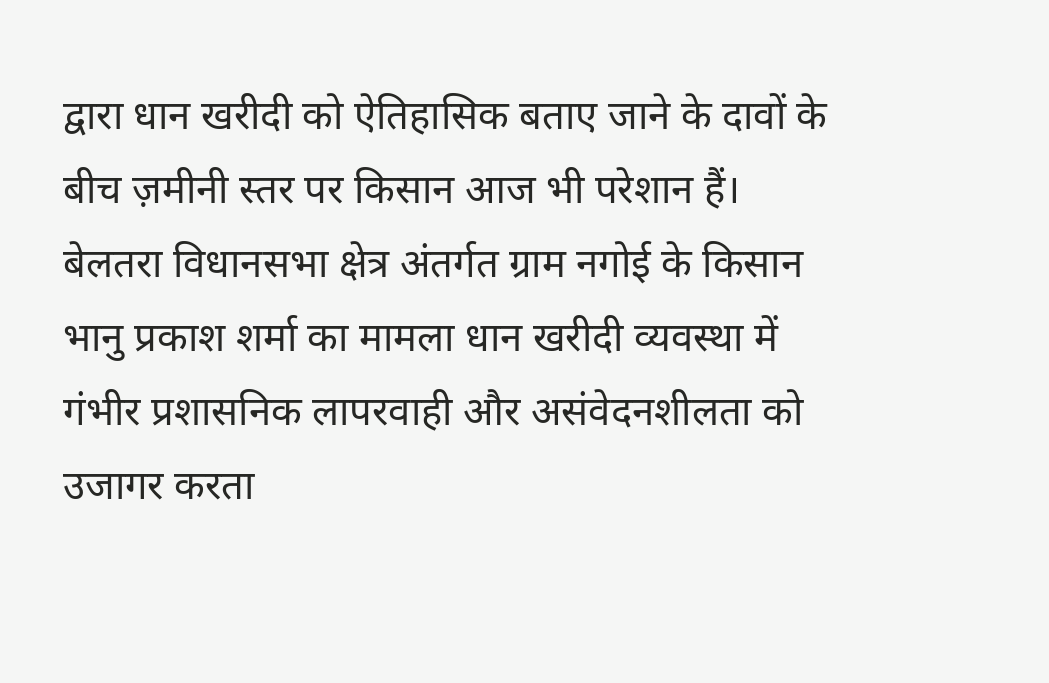द्वारा धान खरीदी को ऐतिहासिक बताए जाने के दावों के बीच ज़मीनी स्तर पर किसान आज भी परेशान हैं। बेलतरा विधानसभा क्षेत्र अंतर्गत ग्राम नगोई के किसान भानु प्रकाश शर्मा का मामला धान खरीदी व्यवस्था में गंभीर प्रशासनिक लापरवाही और असंवेदनशीलता को उजागर करता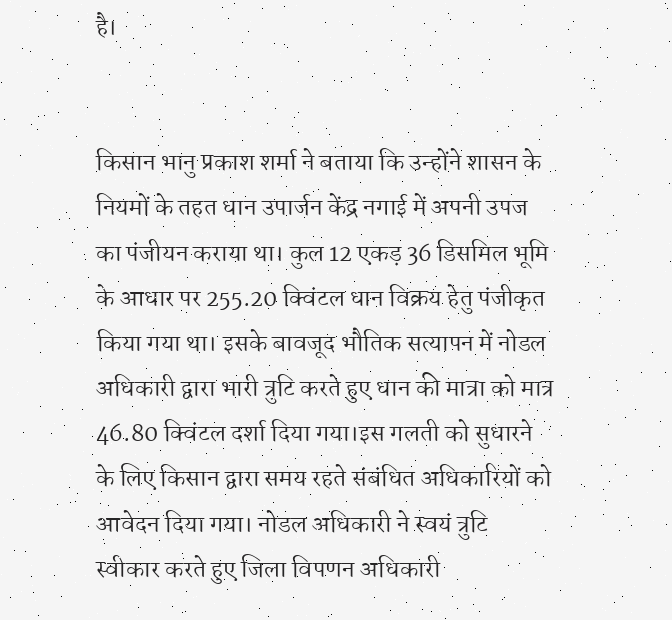है।


किसान भानु प्रकाश शर्मा ने बताया कि उन्होंने शासन के नियमों के तहत धान उपार्जन केंद्र नगाई में अपनी उपज का पंजीयन कराया था। कुल 12 एकड़ 36 डिसमिल भूमि के आधार पर 255.20 क्विंटल धान विक्रय हेतु पंजीकृत किया गया था। इसके बावजूद भौतिक सत्यापन में नोडल अधिकारी द्वारा भारी त्रुटि करते हुए धान की मात्रा को मात्र 46.80 क्विंटल दर्शा दिया गया।इस गलती को सुधारने के लिए किसान द्वारा समय रहते संबंधित अधिकारियों को आवेदन दिया गया। नोडल अधिकारी ने स्वयं त्रुटि स्वीकार करते हुए जिला विपणन अधिकारी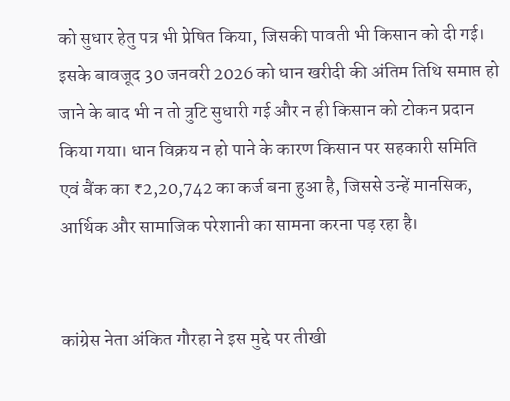को सुधार हेतु पत्र भी प्रेषित किया, जिसकी पावती भी किसान को दी गई। इसके बावजूद 30 जनवरी 2026 को धान खरीदी की अंतिम तिथि समाप्त हो जाने के बाद भी न तो त्रुटि सुधारी गई और न ही किसान को टोकन प्रदान किया गया। धान विक्रय न हो पाने के कारण किसान पर सहकारी समिति एवं बैंक का ₹2,20,742 का कर्ज बना हुआ है, जिससे उन्हें मानसिक, आर्थिक और सामाजिक परेशानी का सामना करना पड़ रहा है।


कांग्रेस नेता अंकित गौरहा ने इस मुद्दे पर तीखी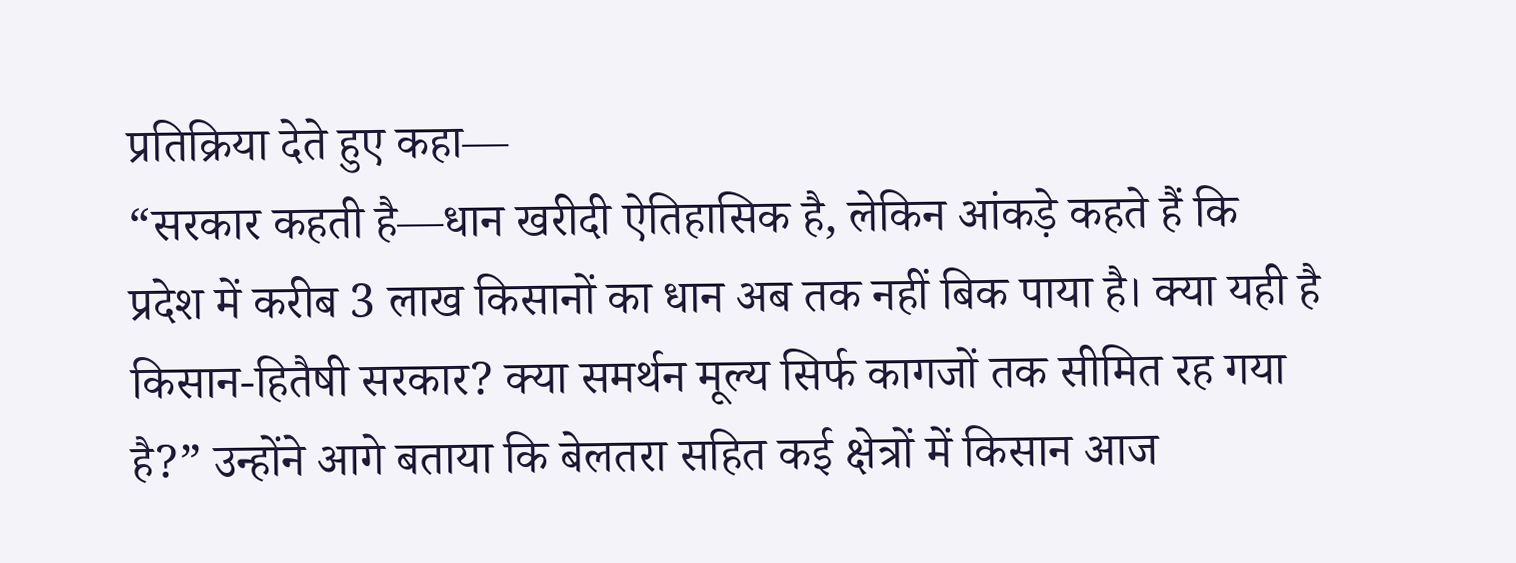प्रतिक्रिया देते हुए कहा—
“सरकार कहती है—धान खरीदी ऐतिहासिक है, लेकिन आंकड़े कहते हैं कि प्रदेश में करीब 3 लाख किसानों का धान अब तक नहीं बिक पाया है। क्या यही है किसान-हितैषी सरकार? क्या समर्थन मूल्य सिर्फ कागजों तक सीमित रह गया है?” उन्होंने आगे बताया कि बेलतरा सहित कई क्षेत्रों में किसान आज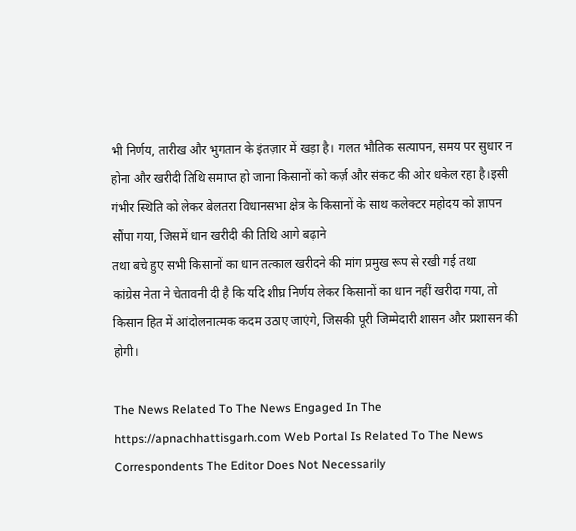भी निर्णय, तारीख और भुगतान के इंतज़ार में खड़ा है। गलत भौतिक सत्यापन, समय पर सुधार न होना और खरीदी तिथि समाप्त हो जाना किसानों को कर्ज़ और संकट की ओर धकेल रहा है।इसी गंभीर स्थिति को लेकर बेलतरा विधानसभा क्षेत्र के किसानों के साथ कलेक्टर महोदय को ज्ञापन सौंपा गया, जिसमें धान खरीदी की तिथि आगे बढ़ाने
तथा बचे हुए सभी किसानों का धान तत्काल खरीदने की मांग प्रमुख रूप से रखी गई तथा
कांग्रेस नेता ने चेतावनी दी है कि यदि शीघ्र निर्णय लेकर किसानों का धान नहीं खरीदा गया, तो किसान हित में आंदोलनात्मक कदम उठाए जाएंगे, जिसकी पूरी जिम्मेदारी शासन और प्रशासन की होगी।

The News Related To The News Engaged In The https://apnachhattisgarh.com Web Portal Is Related To The News Correspondents The Editor Does Not Necessarily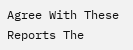Agree With These Reports The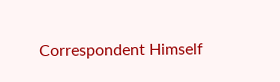Correspondent Himself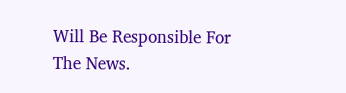Will Be Responsible For The News.